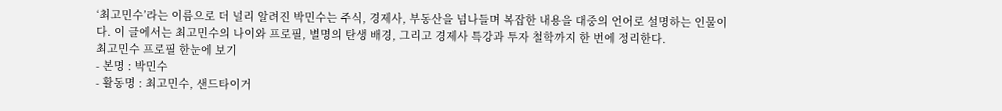‘최고민수’라는 이름으로 더 널리 알려진 박민수는 주식, 경제사, 부동산을 넘나들며 복잡한 내용을 대중의 언어로 설명하는 인물이다. 이 글에서는 최고민수의 나이와 프로필, 별명의 탄생 배경, 그리고 경제사 특강과 투자 철학까지 한 번에 정리한다.
최고민수 프로필 한눈에 보기
- 본명 : 박민수
- 활동명 : 최고민수, 샌드타이거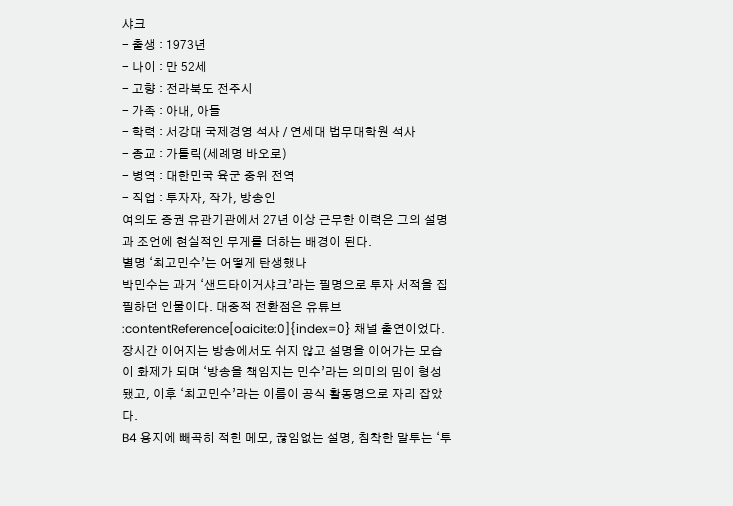샤크
- 출생 : 1973년
- 나이 : 만 52세
- 고향 : 전라북도 전주시
- 가족 : 아내, 아들
- 학력 : 서강대 국제경영 석사 / 연세대 법무대학원 석사
- 종교 : 가톨릭(세례명 바오로)
- 병역 : 대한민국 육군 중위 전역
- 직업 : 투자자, 작가, 방송인
여의도 증권 유관기관에서 27년 이상 근무한 이력은 그의 설명과 조언에 현실적인 무게를 더하는 배경이 된다.
별명 ‘최고민수’는 어떻게 탄생했나
박민수는 과거 ‘샌드타이거샤크’라는 필명으로 투자 서적을 집필하던 인물이다. 대중적 전환점은 유튜브 :contentReference[oaicite:0]{index=0} 채널 출연이었다.
장시간 이어지는 방송에서도 쉬지 않고 설명을 이어가는 모습이 화제가 되며 ‘방송을 책임지는 민수’라는 의미의 밈이 형성됐고, 이후 ‘최고민수’라는 이름이 공식 활동명으로 자리 잡았다.
B4 용지에 빼곡히 적힌 메모, 끊임없는 설명, 침착한 말투는 ‘투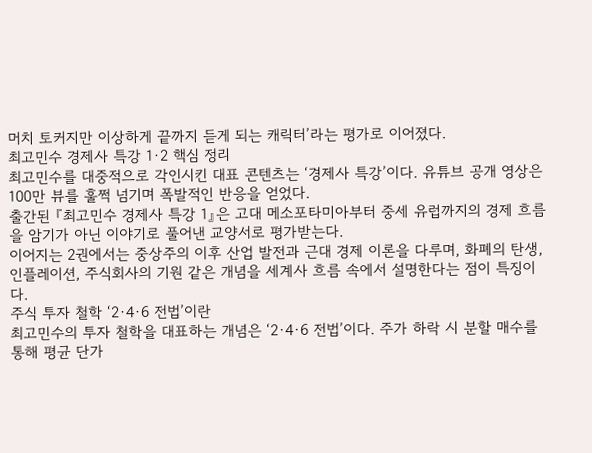머치 토커지만 이상하게 끝까지 듣게 되는 캐릭터’라는 평가로 이어졌다.
최고민수 경제사 특강 1·2 핵심 정리
최고민수를 대중적으로 각인시킨 대표 콘텐츠는 ‘경제사 특강’이다. 유튜브 공개 영상은 100만 뷰를 훌쩍 넘기며 폭발적인 반응을 얻었다.
출간된 『최고민수 경제사 특강 1』은 고대 메소포타미아부터 중세 유럽까지의 경제 흐름을 암기가 아닌 이야기로 풀어낸 교양서로 평가받는다.
이어지는 2권에서는 중상주의 이후 산업 발전과 근대 경제 이론을 다루며, 화폐의 탄생, 인플레이션, 주식회사의 기원 같은 개념을 세계사 흐름 속에서 설명한다는 점이 특징이다.
주식 투자 철학 ‘2·4·6 전법’이란
최고민수의 투자 철학을 대표하는 개념은 ‘2·4·6 전법’이다. 주가 하락 시 분할 매수를 통해 평균 단가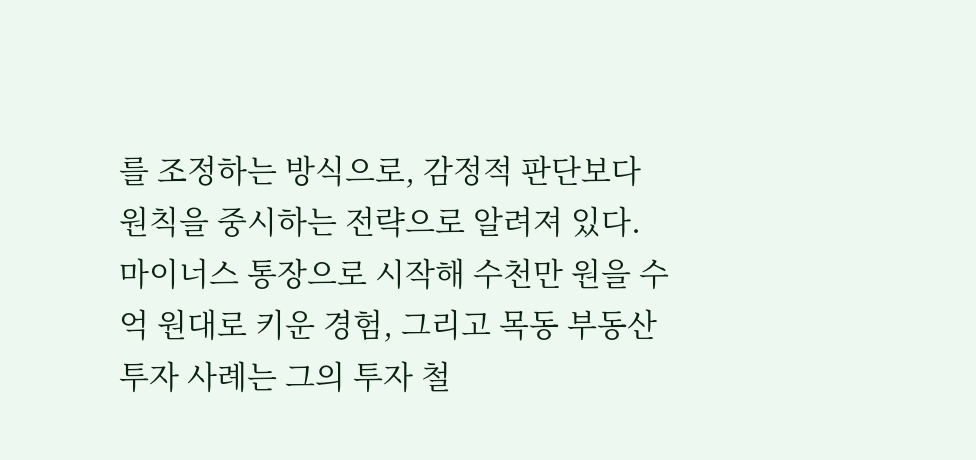를 조정하는 방식으로, 감정적 판단보다 원칙을 중시하는 전략으로 알려져 있다.
마이너스 통장으로 시작해 수천만 원을 수억 원대로 키운 경험, 그리고 목동 부동산 투자 사례는 그의 투자 철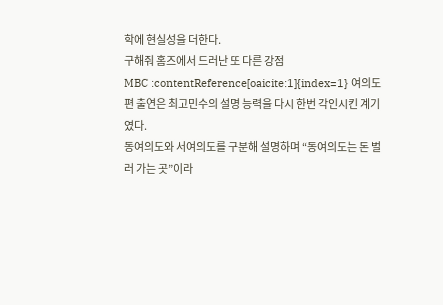학에 현실성을 더한다.
구해줘 홈즈에서 드러난 또 다른 강점
MBC :contentReference[oaicite:1]{index=1} 여의도 편 출연은 최고민수의 설명 능력을 다시 한번 각인시킨 계기였다.
동여의도와 서여의도를 구분해 설명하며 “동여의도는 돈 벌러 가는 곳”이라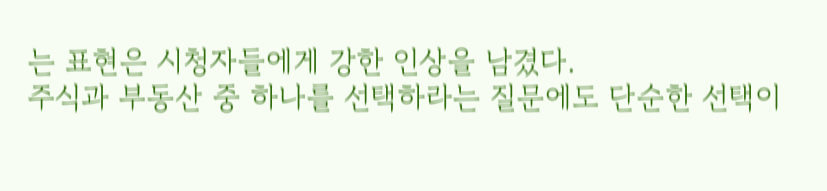는 표현은 시청자들에게 강한 인상을 남겼다.
주식과 부동산 중 하나를 선택하라는 질문에도 단순한 선택이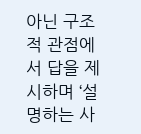아닌 구조적 관점에서 답을 제시하며 ‘설명하는 사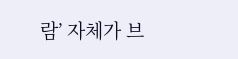람’ 자체가 브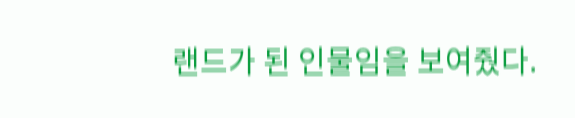랜드가 된 인물임을 보여줬다.